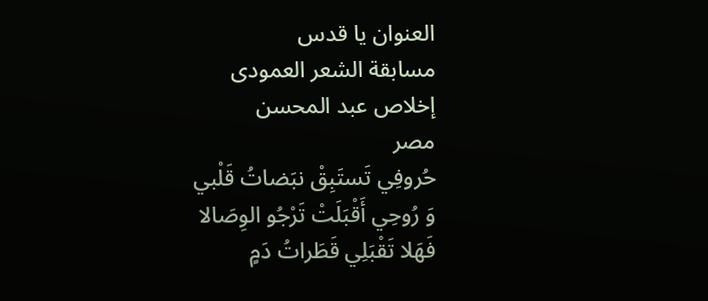العنوان يا قدس
مسابقة الشعر العمودى
إخلاص عبد المحسن
مصر
حُروفِي تَستَبِقْ نبَضاتُ قَلْبي
وَ رُوحِي أَقْبَلَتْ تَرْجُو الوِصَالا
فَهَلا تَقْبَلِي قَطَراتُ دَمٍ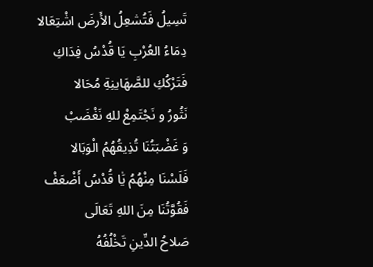تَسِيلُ فَتُشعِلُ الأَرضَ اشْتِعَالا
دِمَاءُ العُرْبِ يَا قُدْسُ فِدَاكِ
فَتَرْكُكِ للصَّهَاينِةِ مُحَالا
نَثُورُ و نَجْتَمِعْ للهِ نَغْضَبْ
وَ غَضْبَتُنَا تُذِيقُهُمُ الْوَبَالا
فَلَسْنَا مِنْهُمُ يَٰا قُدْسُ أَضْعَفْ
فَقُوَّتُنَا مِنَ اللهِ تَعَالَى
صَلاحُ الدِّينِ تَخْلُفُهُ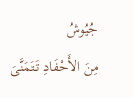جُيُوشُ
مِنَ الأَحْفَادِ تَتَمَنَّىَ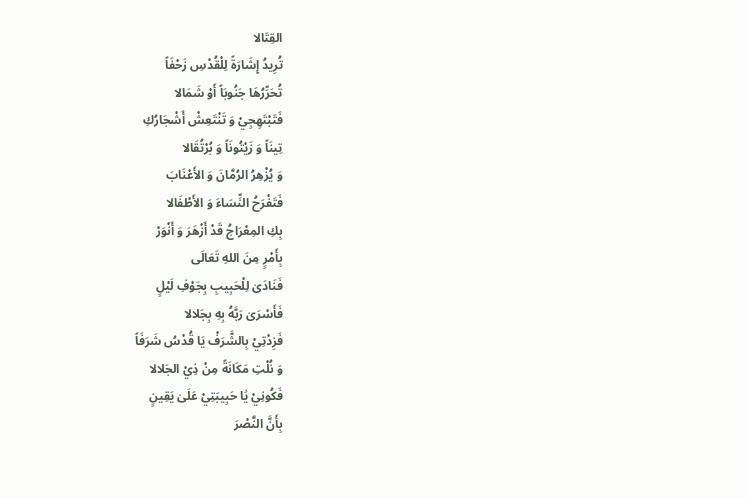القِتَالا
تُرِيدُ إِشَارَةً لِلْقُدْسِ زَحْفَاً
تُحَرِّرُهَا جَنُوبَاً أَوْ شَمَالا
فَتَبْتَهِجِيْ وَ تَنْتَعِشْ أَشْجَارُكِ
تِينَاً وَ زَيْتُونَاً وَ بُرْتُقَالا
وَ يُزْهِرُ الرُمَّانَ وَ الأَعْنَابَ
فَتَفْرَحُ النِّسَاءَ وَ الأَطْفَالا
بِكِ المِعْرَاجُ قَدْ أَزْهَرَ وَ أَنْوَرْ
بِأَمْرٍ مِنَ اللهِ تَعَالَى
فَنَادَىٰ لِلْحَبِيبِ بِجَوْفِ لَيْلٍ
فَأَسْرَىٰ رَبَّهُ بِهِ بِجَلالا
فَزِدْتِيْ بِالشَّرَفْ يَا قُدْسُ شَرَفَاً
وَ نُلْتِ مَكَانَةً مِنْ ذِيْ الجَلالا
فَكُونِيْ يَٰا حَبِيبَتِيْ عَلَىٰ يَقِينٍ
بِأَنَّ النَّصْرَ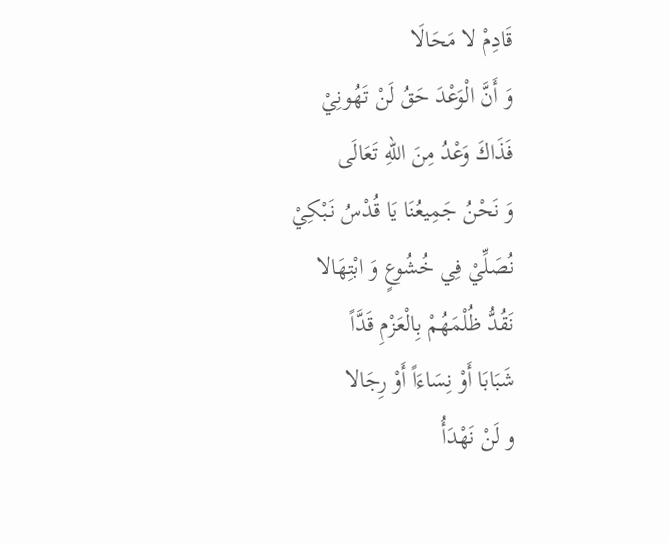قَادِمْ لا مَحَالَا
وَ أَنَّ الْوَعْدَ حَقُ لَنْ تَهُونِيْ
فَذَاكَ وَعْدُ مِنَ اللهِ تَعَالَى
وَ نَحْنُ جَمِيعُنَا يَا قُدْسُ نَبْكِيْ
نُصَلِّيْ فِي خُشُوعٍ وَ ابْتِهَالا
نَقُدُّ ظُلْمَهُمْ بِالْعَزْمِ قَدَّاً
شَبَابَا أَوْ نِسَاءَاً أَوْ رِجَالا
و لَنْ نَهْدَأُ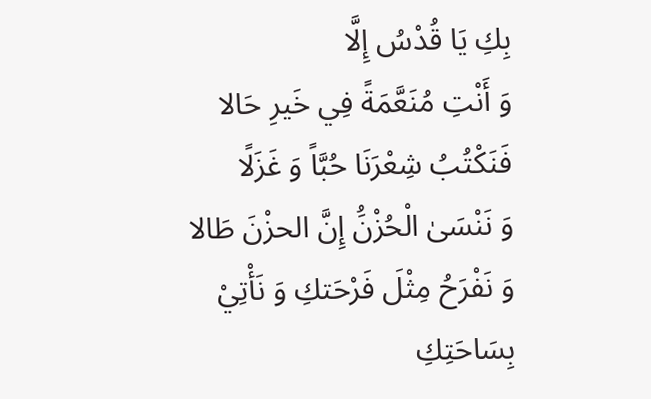بِكِ يَا قُدْسُ إِلَّا
وَ أَنْتِ مُنَعَّمَةً فِي خَيرِ حَالا
فَنَكْتُبُ شِعْرَنَا حُبَّاً وَ غَزَلًا
وَ نَنْسَىٰ الْحُزْنَُ إِنَّ الحزْنَ طَالا
وَ نَفْرَحُ مِثْلَ فَرْحَتكِ وَ نَأْتِيْ
بِسَاحَتِكِ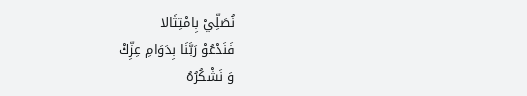نُصَلِّيْ بِامْتِثَالا
فَنَدْعُوْ رَبَّنَا بِدَوَامِ عِزِّكْ
وَ نَشْكُرُهُ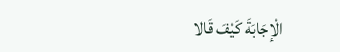الْإجَابَةَ كَيْفَ قَالا